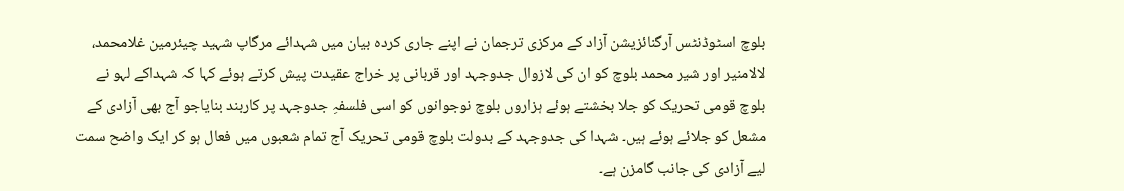بلوچ اسٹوڈنٹس آرگنائزیشن آزاد کے مرکزی ترجمان نے اپنے جاری کردہ بیان میں شہدائے مرگاپ شہید چیئرمین غلامحمد، لالامنیر اور شیر محمد بلوچ کو ان کی لازوال جدوجہد اور قربانی پر خراج عقیدت پیش کرتے ہوئے کہا کہ شہداکے لہو نے بلوچ قومی تحریک کو جلا بخشتے ہوئے ہزاروں بلوچ نوجوانوں کو اسی فلسفہِ جدوجہد پر کاربند بنایاجو آج بھی آزادی کے مشعل کو جلائے ہوئے ہیں۔ شہدا کی جدوجہد کے بدولت بلوچ قومی تحریک آج تمام شعبوں میں فعال ہو کر ایک واضح سمت لیے آزادی کی جانب گامزن ہے۔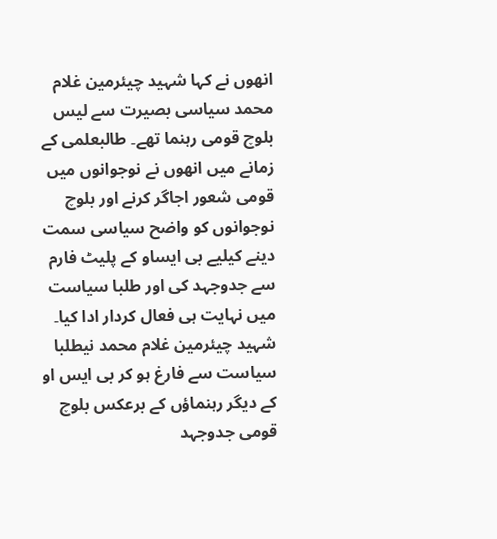انھوں نے کہا شہید چیئرمین غلام محمد سیاسی بصیرت سے لیس بلوچ قومی رہنما تھے۔ طالبعلمی کے زمانے میں انھوں نے نوجوانوں میں قومی شعور اجاگر کرنے اور بلوچ نوجوانوں کو واضح سیاسی سمت دینے کیلیے بی ایساو کے پلیٹ فارم سے جدوجہد کی اور طلبا سیاست میں نہایت ہی فعال کردار ادا کیا۔ شہید چیئرمین غلام محمد نیطلبا سیاست سے فارغ ہو کر بی ایس او کے دیگر رہنماؤں کے برعکس بلوچ قومی جدوجہد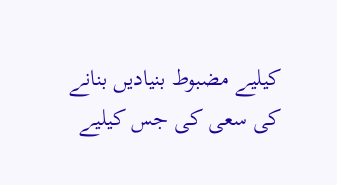کیلیے مضبوط بنیادیں بنانے کی سعی کی جس کیلیے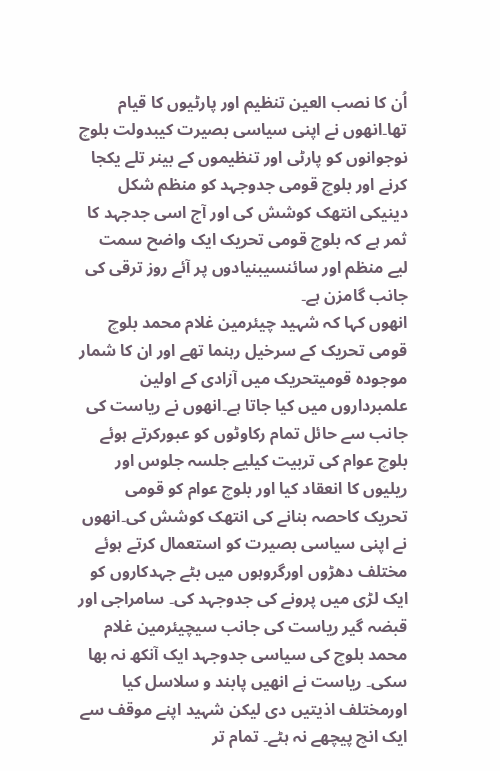اُن کا نصب العین تنظیم اور پارٹیوں کا قیام تھا۔انھوں نے اپنی سیاسی بصیرت کیبدولت بلوچ نوجوانوں کو پارٹی اور تنظیموں کے بینر تلے یکجا کرنے اور بلوچ قومی جدوجہد کو منظم شکل دینیکی انتھک کوشش کی اور آج اسی جدجہد کا ثمر ہے کہ بلوچ قومی تحریک ایک واضح سمت لیے منظم اور سائنسیبنیادوں پر آئے روز ترقی کی جانب گامزن ہے۔
انھوں کہا کہ شہید چیئرمین غلام محمد بلوچ قومی تحریک کے سرخیل رہنما تھے اور ان کا شمار موجودہ قومیتحریک میں آزادی کے اولین علمبرداروں میں کیا جاتا ہے۔انھوں نے ریاست کی جانب سے حائل تمام رکاوٹوں کو عبورکرتے ہوئے بلوچ عوام کی تربیت کیلیے جلسہ جلوس اور ریلیوں کا انعقاد کیا اور بلوچ عوام کو قومی تحریک کاحصہ بنانے کی انتھک کوشش کی۔انھوں نے اپنی سیاسی بصیرت کو استعمال کرتے ہوئے مختلف دھڑوں اورگروہوں میں بٹے جہدکاروں کو ایک لڑی میں پرونے کی جدوجہد کی۔ سامراجی اور قبضہ گیر ریاست کی جانب سیچیئرمین غلام محمد بلوچ کی سیاسی جدوجہد ایک آنکھ نہ بھا سکی۔ ریاست نے انھیں پابند و سلاسل کیا اورمختلف اذیتیں دی لیکن شہید اپنے موقف سے ایک انچ پیچھے نہ ہٹے۔ تمام تر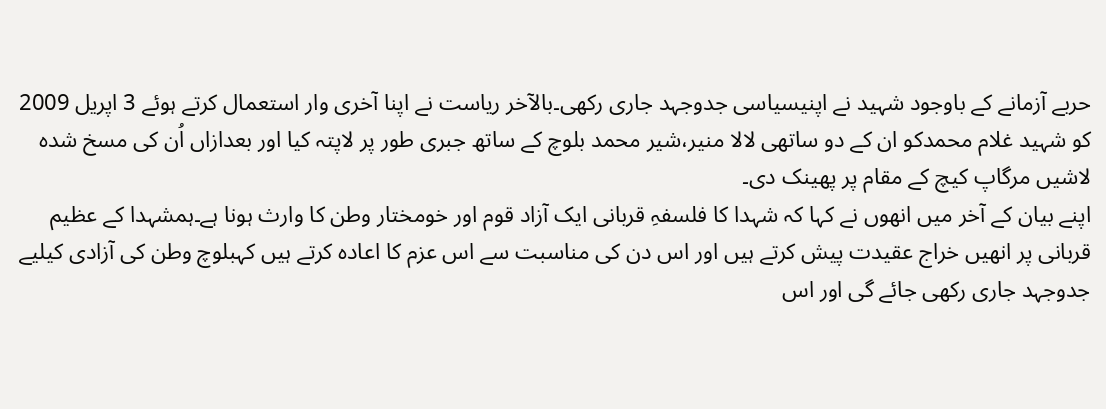حربے آزمانے کے باوجود شہید نے اپنیسیاسی جدوجہد جاری رکھی۔بالآخر ریاست نے اپنا آخری وار استعمال کرتے ہوئے 3 اپریل 2009 کو شہید غلام محمدکو ان کے دو ساتھی لالا منیر،شیر محمد بلوچ کے ساتھ جبری طور پر لاپتہ کیا اور بعدازاں اُن کی مسخ شدہ لاشیں مرگاپ کیچ کے مقام پر پھینک دی۔
اپنے بیان کے آخر میں انھوں نے کہا کہ شہدا کا فلسفہِ قربانی ایک آزاد قوم اور خومختار وطن کا وارث ہونا ہے۔ہمشہدا کے عظیم قربانی پر انھیں خراج عقیدت پیش کرتے ہیں اور اس دن کی مناسبت سے اس عزم کا اعادہ کرتے ہیں کہبلوچ وطن کی آزادی کیلیے جدوجہد جاری رکھی جائے گی اور اس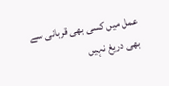عمل میں کسی بھی قربانی سے بھی دریغ نہیں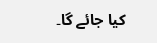کیا جائے گا۔